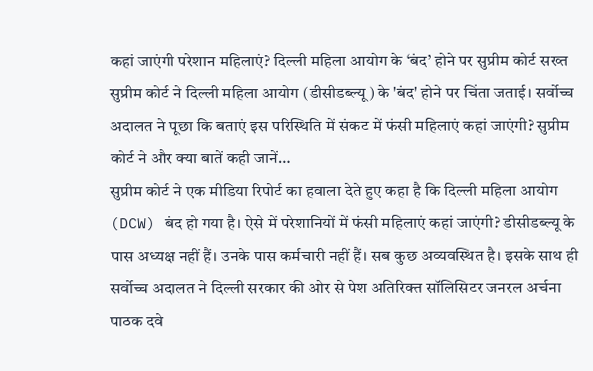कहां जाएंगी परेशान महिलाएं? दिल्ली महिला आयोग के ‘बंद’ होने पर सुप्रीम कोर्ट सख्त
सुप्रीम कोर्ट ने दिल्ली महिला आयोग (डीसीडब्ल्यू) के 'बंद' होने पर चिंता जताई। सर्वोच्च अदालत ने पूछा कि बताएं इस परिस्थिति में संकट में फंसी महिलाएं कहां जाएंगी? सुप्रीम कोर्ट ने और क्या बातें कही जानें…
सुप्रीम कोर्ट ने एक मीडिया रिपोर्ट का हवाला देते हुए कहा है कि दिल्ली महिला आयोग (DCW) बंद हो गया है। ऐसे में परेशानियों में फंसी महिलाएं कहां जाएंगी? डीसीडब्ल्यू के पास अध्यक्ष नहीं हैं। उनके पास कर्मचारी नहीं हैं। सब कुछ अव्यवस्थित है। इसके साथ ही सर्वोच्च अदालत ने दिल्ली सरकार की ओर से पेश अतिरिक्त सॉलिसिटर जनरल अर्चना पाठक दवे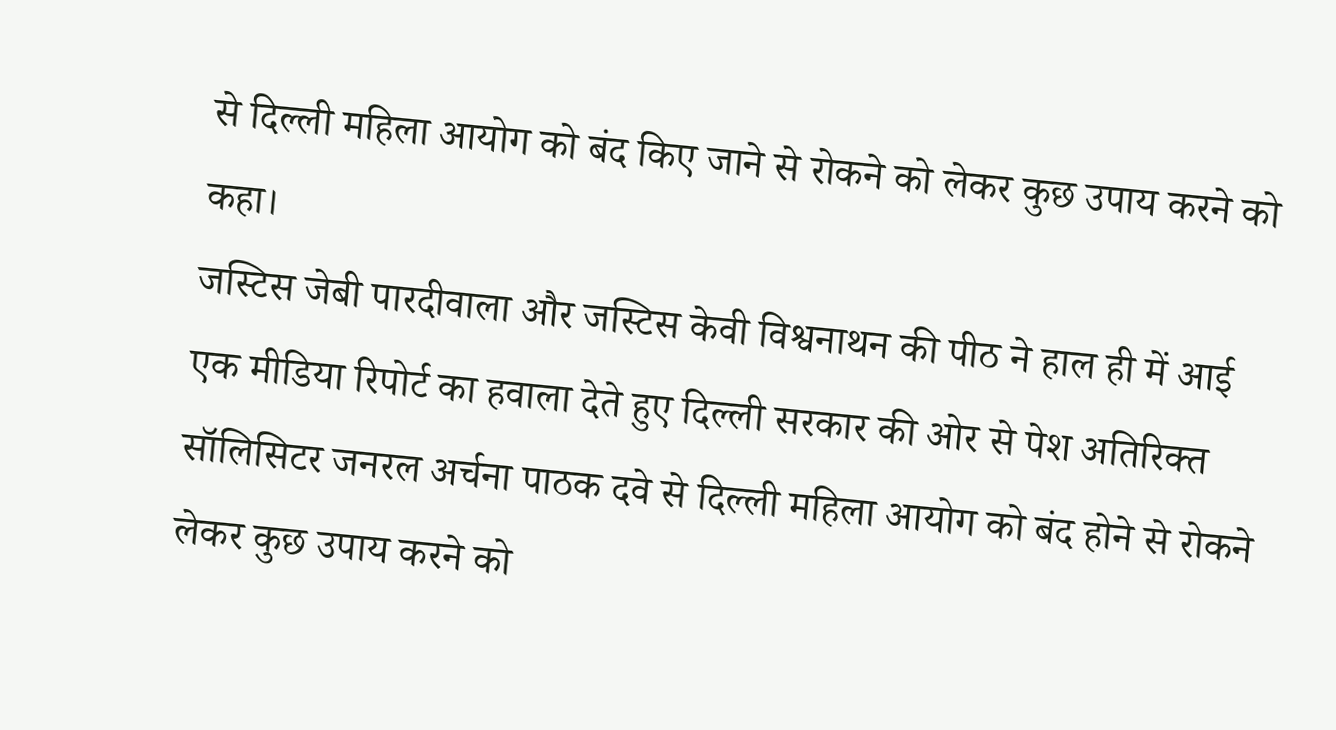से दिल्ली महिला आयोग को बंद किए जाने से रोकने को लेकर कुछ उपाय करने को कहा।
जस्टिस जेबी पारदीवाला और जस्टिस केवी विश्वनाथन की पीठ ने हाल ही में आई एक मीडिया रिपोर्ट का हवाला देते हुए दिल्ली सरकार की ओर से पेश अतिरिक्त सॉलिसिटर जनरल अर्चना पाठक दवे से दिल्ली महिला आयोग को बंद होने से रोकने लेकर कुछ उपाय करने को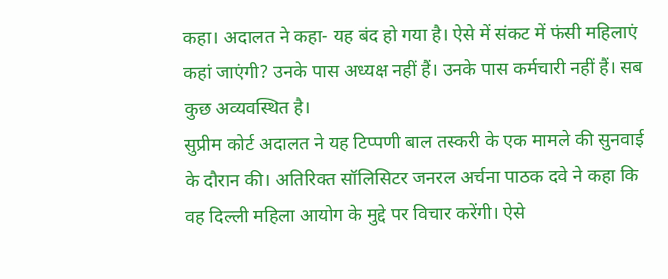कहा। अदालत ने कहा- यह बंद हो गया है। ऐसे में संकट में फंसी महिलाएं कहां जाएंगी? उनके पास अध्यक्ष नहीं हैं। उनके पास कर्मचारी नहीं हैं। सब कुछ अव्यवस्थित है।
सुप्रीम कोर्ट अदालत ने यह टिप्पणी बाल तस्करी के एक मामले की सुनवाई के दौरान की। अतिरिक्त सॉलिसिटर जनरल अर्चना पाठक दवे ने कहा कि वह दिल्ली महिला आयोग के मुद्दे पर विचार करेंगी। ऐसे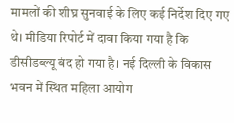मामलों की शीघ्र सुनवाई के लिए कई निर्देश दिए गए थे। मीडिया रिपोर्ट में दावा किया गया है कि डीसीडब्ल्यू बंद हो गया है। नई दिल्ली के विकास भवन में स्थित महिला आयोग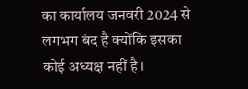का कार्यालय जनवरी 2024 से लगभग बंद है क्योंकि इसका कोई अध्यक्ष नहीं है।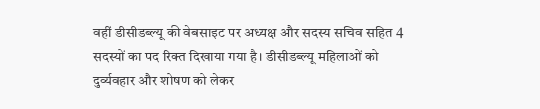वहीं डीसीडब्ल्यू की वेबसाइट पर अध्यक्ष और सदस्य सचिव सहित 4 सदस्यों का पद रिक्त दिखाया गया है। डीसीडब्ल्यू महिलाओं को दुर्व्यवहार और शोषण को लेकर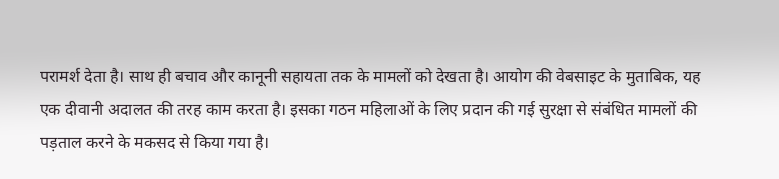परामर्श देता है। साथ ही बचाव और कानूनी सहायता तक के मामलों को देखता है। आयोग की वेबसाइट के मुताबिक, यह एक दीवानी अदालत की तरह काम करता है। इसका गठन महिलाओं के लिए प्रदान की गई सुरक्षा से संबंधित मामलों की पड़ताल करने के मकसद से किया गया है।